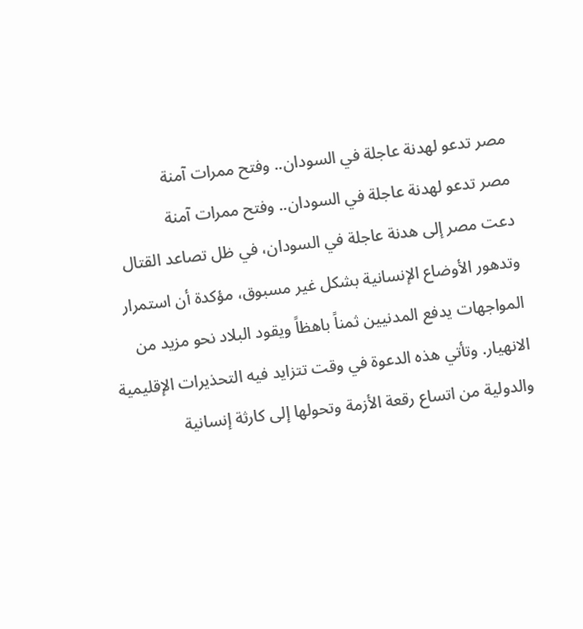مصر تدعو لهدنة عاجلة في السودان.. وفتح ممرات آمنة
مصر تدعو لهدنة عاجلة في السودان.. وفتح ممرات آمنة
دعت مصر إلى هدنة عاجلة في السودان، في ظل تصاعد القتال وتدهور الأوضاع الإنسانية بشكل غير مسبوق، مؤكدة أن استمرار المواجهات يدفع المدنيين ثمناً باهظاً ويقود البلاد نحو مزيد من الانهيار. وتأتي هذه الدعوة في وقت تتزايد فيه التحذيرات الإقليمية والدولية من اتساع رقعة الأزمة وتحولها إلى كارثة إنسانية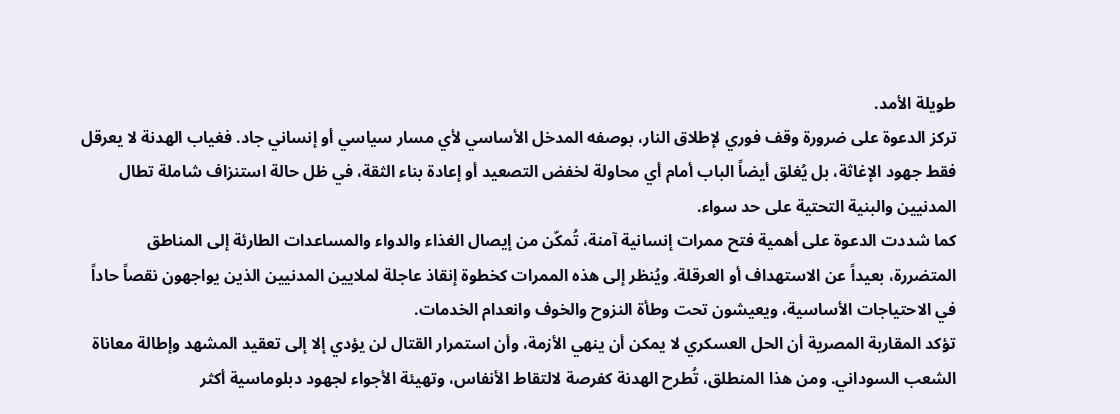طويلة الأمد.
تركز الدعوة على ضرورة وقف فوري لإطلاق النار، بوصفه المدخل الأساسي لأي مسار سياسي أو إنساني جاد. فغياب الهدنة لا يعرقل فقط جهود الإغاثة، بل يُغلق أيضاً الباب أمام أي محاولة لخفض التصعيد أو إعادة بناء الثقة، في ظل حالة استنزاف شاملة تطال المدنيين والبنية التحتية على حد سواء.
كما شددت الدعوة على أهمية فتح ممرات إنسانية آمنة، تُمكّن من إيصال الغذاء والدواء والمساعدات الطارئة إلى المناطق المتضررة، بعيداً عن الاستهداف أو العرقلة. ويُنظر إلى هذه الممرات كخطوة إنقاذ عاجلة لملايين المدنيين الذين يواجهون نقصاً حاداً في الاحتياجات الأساسية، ويعيشون تحت وطأة النزوح والخوف وانعدام الخدمات.
تؤكد المقاربة المصرية أن الحل العسكري لا يمكن أن ينهي الأزمة، وأن استمرار القتال لن يؤدي إلا إلى تعقيد المشهد وإطالة معاناة الشعب السوداني. ومن هذا المنطلق، تُطرح الهدنة كفرصة لالتقاط الأنفاس، وتهيئة الأجواء لجهود دبلوماسية أكثر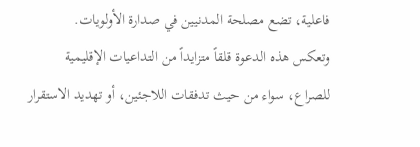فاعلية، تضع مصلحة المدنيين في صدارة الأولويات.
وتعكس هذه الدعوة قلقاً متزايداً من التداعيات الإقليمية للصراع، سواء من حيث تدفقات اللاجئين، أو تهديد الاستقرار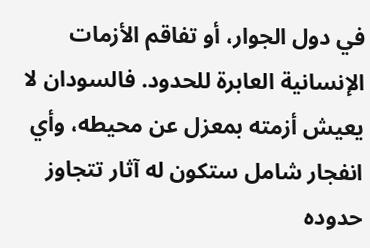في دول الجوار، أو تفاقم الأزمات الإنسانية العابرة للحدود. فالسودان لا يعيش أزمته بمعزل عن محيطه، وأي انفجار شامل ستكون له آثار تتجاوز حدوده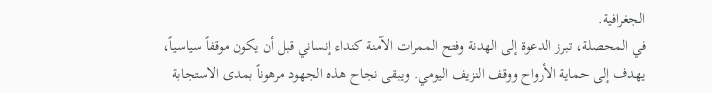الجغرافية.
في المحصلة، تبرز الدعوة إلى الهدنة وفتح الممرات الآمنة كنداء إنساني قبل أن يكون موقفاً سياسياً، يهدف إلى حماية الأرواح ووقف النزيف اليومي. ويبقى نجاح هذه الجهود مرهوناً بمدى الاستجابة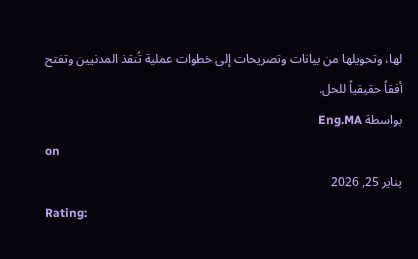لها، وتحويلها من بيانات وتصريحات إلى خطوات عملية تُنقذ المدنيين وتفتح أفقاً حقيقياً للحل.
بواسطة Eng.MA
on
يناير 25, 2026
Rating: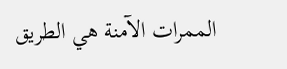الممرات الآمنة هي الطريق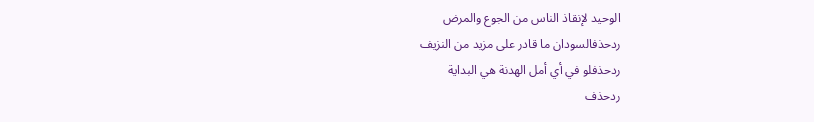الوحيد لإنقاذ الناس من الجوع والمرض
ردحذفالسودان ما قادر على مزيد من النزيف
ردحذفلو في أي أمل الهدنة هي البداية
ردحذف